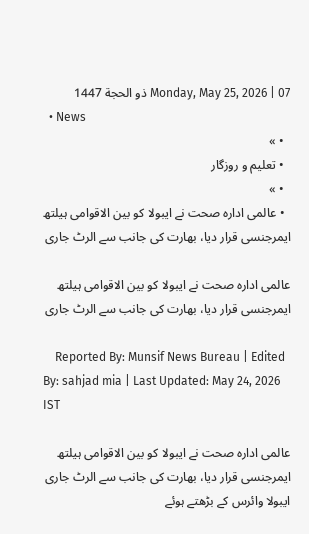Monday, May 25, 2026 | 07 ذو الحجة 1447
  • News
  • »
  • تعلیم و روزگار
  • »
  • عالمی ادارہ صحت نے ایبولا کو بین الاقوامی ہیلتھ ایمرجنسی قرار دیا، بھارت کی جانب سے الرٹ جاری

عالمی ادارہ صحت نے ایبولا کو بین الاقوامی ہیلتھ ایمرجنسی قرار دیا، بھارت کی جانب سے الرٹ جاری

    Reported By: Munsif News Bureau | Edited By: sahjad mia | Last Updated: May 24, 2026 IST

عالمی ادارہ صحت نے ایبولا کو بین الاقوامی ہیلتھ ایمرجنسی قرار دیا، بھارت کی جانب سے الرٹ جاری
ایبولا وائرس کے بڑھتے ہوئے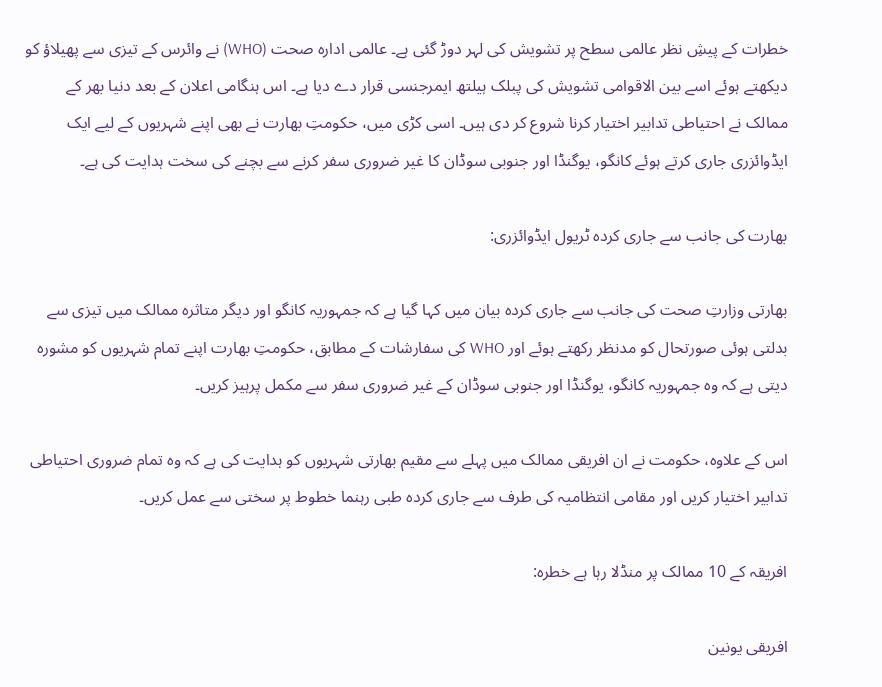خطرات کے پیشِ نظر عالمی سطح پر تشویش کی لہر دوڑ گئی ہے۔ عالمی ادارہ صحت (WHO) نے وائرس کے تیزی سے پھیلاؤ کو دیکھتے ہوئے اسے بین الاقوامی تشویش کی پبلک ہیلتھ ایمرجنسی قرار دے دیا ہے۔ اس ہنگامی اعلان کے بعد دنیا بھر کے ممالک نے احتیاطی تدابیر اختیار کرنا شروع کر دی ہیں۔ اسی کڑی میں، حکومتِ بھارت نے بھی اپنے شہریوں کے لیے ایک ایڈوائزری جاری کرتے ہوئے کانگو، یوگنڈا اور جنوبی سوڈان کا غیر ضروری سفر کرنے سے بچنے کی سخت ہدایت کی ہے۔

بھارت کی جانب سے جاری کردہ ٹریول ایڈوائزری:

بھارتی وزارتِ صحت کی جانب سے جاری کردہ بیان میں کہا گیا ہے کہ جمہوریہ کانگو اور دیگر متاثرہ ممالک میں تیزی سے بدلتی ہوئی صورتحال کو مدنظر رکھتے ہوئے اور WHO کی سفارشات کے مطابق، حکومتِ بھارت اپنے تمام شہریوں کو مشورہ دیتی ہے کہ وہ جمہوریہ کانگو، یوگنڈا اور جنوبی سوڈان کے غیر ضروری سفر سے مکمل پرہیز کریں۔

اس کے علاوہ، حکومت نے ان افریقی ممالک میں پہلے سے مقیم بھارتی شہریوں کو ہدایت کی ہے کہ وہ تمام ضروری احتیاطی تدابیر اختیار کریں اور مقامی انتظامیہ کی طرف سے جاری کردہ طبی رہنما خطوط پر سختی سے عمل کریں۔

افریقہ کے 10 ممالک پر منڈلا رہا ہے خطرہ:

افریقی یونین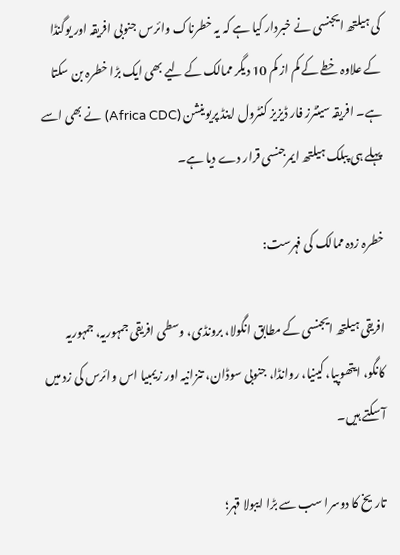کی ہیلتھ ایجنسی نے خبردار کیا ہے کہ یہ خطرناک وائرس جنوبی افریقہ اور یوگنڈا کے علاوہ خطے کے کم از کم 10 دیگر ممالک کے لیے بھی ایک بڑا خطرہ بن سکتا ہے۔ افریقہ سینٹرز فار ڈیزیز کنٹرول اینڈ پریوینشن (Africa CDC) نے بھی اسے پہلے ہی پبلک ہیلتھ ایمرجنسی قرار دے دیا ہے۔

خطرہ زدہ ممالک کی فہرست:

افریقی ہیلتھ ایجنسی کے مطابق انگولا، برونڈی، وسطی افریقی جمہوریہ، جمہوریہ کانگو، ایتھوپیا، کینیا، روانڈا، جنوبی سوڈان، تنزانیہ اور زیمبیا اس وائرس کی زد میں آ سکتے ہیں۔

تاریخ کا دوسرا سب سے بڑا ایبولا قہر؛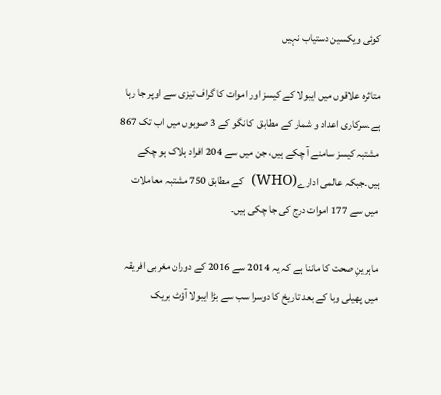کوئی ویکسین دستیاب نہیں

متاثرہ علاقوں میں ایبولا کے کیسز اور اموات کا گراف تیزی سے اوپر جا رہا ہے۔سرکاری اعداد و شمار کے مطابق  کانگو کے 3 صوبوں میں اب تک 867 مشتبہ کیسز سامنے آ چکے ہیں، جن میں سے 204 افراد ہلاک ہو چکے ہیں۔جبکہ عالمی ادارے(WHO)  کے مطابق 750 مشتبہ معاملات میں سے 177 اموات درج کی جا چکی ہیں۔

ماہرینِ صحت کا ماننا ہے کہ یہ 2014 سے 2016 کے دوران مغربی افریقہ میں پھیلی وبا کے بعد تاریخ کا دوسرا سب سے بڑا ایبولا آؤٹ بریک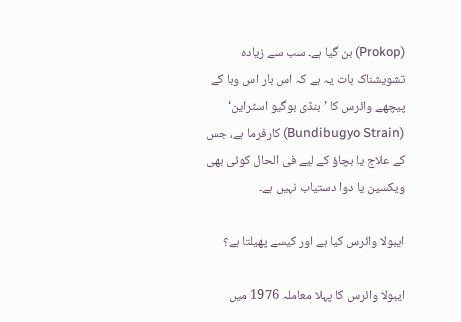(Prokop) بن گیا ہے۔ سب سے زیادہ تشویشناک بات یہ ہے کہ اس بار اس وبا کے پیچھے وائرس کا ’بنڈی بوگیو اسٹراین‘ (Bundibugyo Strain) کارفرما ہے، جس کے علاج یا بچاؤ کے لیے فی الحال کوئی بھی ویکسین یا دوا دستیاب نہیں ہے۔

ایبولا وائرس کیا ہے اور کیسے پھیلتا ہے؟

ایبولا وائرس کا پہلا معاملہ 1976 میں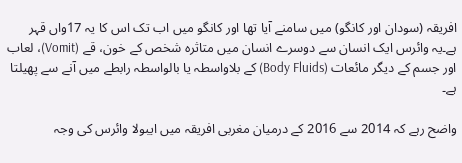افریقہ (سودان اور کانگو) میں سامنے آیا تھا اور کانگو میں اب تک اس کا یہ 17واں قہر ہے۔یہ وائرس ایک انسان سے دوسرے انسان میں متاثرہ شخص کے خون، قے (Vomit)، لعاب اور جسم کے دیگر مائعات (Body Fluids) کے بلاواسطہ یا بالواسطہ رابطے میں آنے سے پھیلتا ہے۔

واضح رہے کہ 2014 سے 2016 کے درمیان مغربی افریقہ میں ایبولا وائرس کی وجہ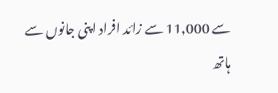سے 11,000 سے زائد افراد اپنی جانوں سے ہاتھ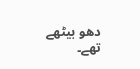دھو بیٹھے تھے۔